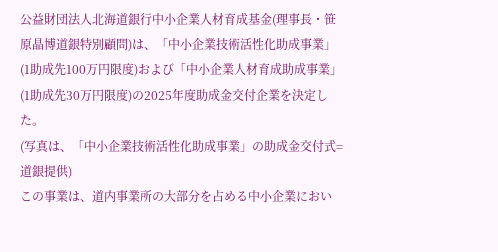公益財団法人北海道銀行中小企業人材育成基金(理事長・笹原晶博道銀特別顧問)は、「中小企業技術活性化助成事業」(1助成先100万円限度)および「中小企業人材育成助成事業」(1助成先30万円限度)の2025年度助成金交付企業を決定した。
(写真は、「中小企業技術活性化助成事業」の助成金交付式=道銀提供)
この事業は、道内事業所の大部分を占める中小企業におい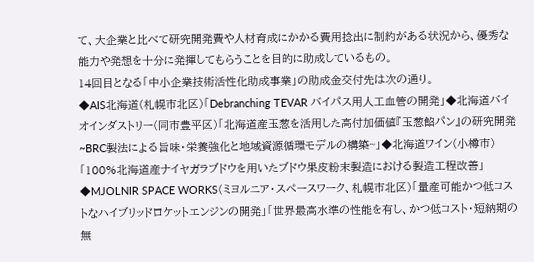て、大企業と比べて研究開発費や人材育成にかかる費用捻出に制約がある状況から、優秀な能力や発想を十分に発揮してもらうことを目的に助成しているもの。
14回目となる「中小企業技術活性化助成事業」の助成金交付先は次の通り。
◆AIS北海道(札幌市北区)「Debranching TEVAR バイパス用人工血管の開発」◆北海道バイオインダストリー(同市豊平区)「北海道産玉葱を活用した高付加価値『玉葱餡パン』の研究開発~BRC製法による旨味・栄養強化と地域資源循環モデルの構築~」◆北海道ワイン(小樽市)「100%北海道産ナイヤガラブドウを用いたブドウ果皮粉末製造における製造工程改善」◆MJOLNIR SPACE WORKS(ミヨルニア・スペースワーク、札幌市北区)「量産可能かつ低コストなハイブリッドロケットエンジンの開発」「世界最高水準の性能を有し、かつ低コスト・短納期の無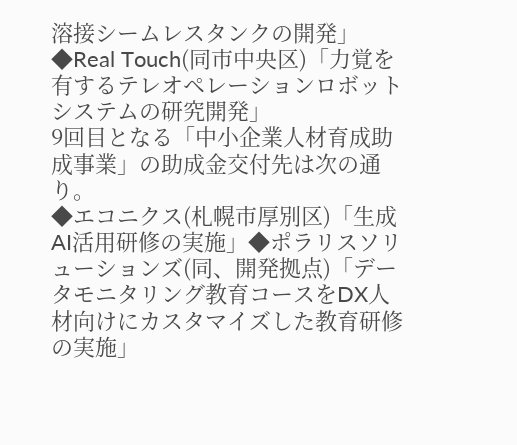溶接シームレスタンクの開発」◆Real Touch(同市中央区)「力覚を有するテレオペレーションロボットシステムの研究開発」
9回目となる「中小企業人材育成助成事業」の助成金交付先は次の通り。
◆エコニクス(札幌市厚別区)「生成AI活用研修の実施」◆ポラリスソリューションズ(同、開発拠点)「データモニタリング教育コースをDX人材向けにカスタマイズした教育研修の実施」